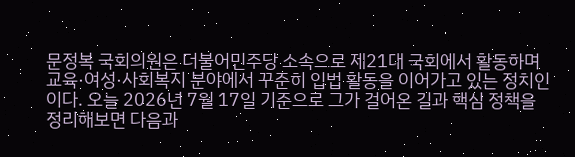문정복 국회의원은 더불어민주당 소속으로 제21대 국회에서 활동하며 교육·여성·사회복지 분야에서 꾸준히 입법 활동을 이어가고 있는 정치인이다. 오늘 2026년 7월 17일 기준으로 그가 걸어온 길과 핵심 정책을 정리해보면 다음과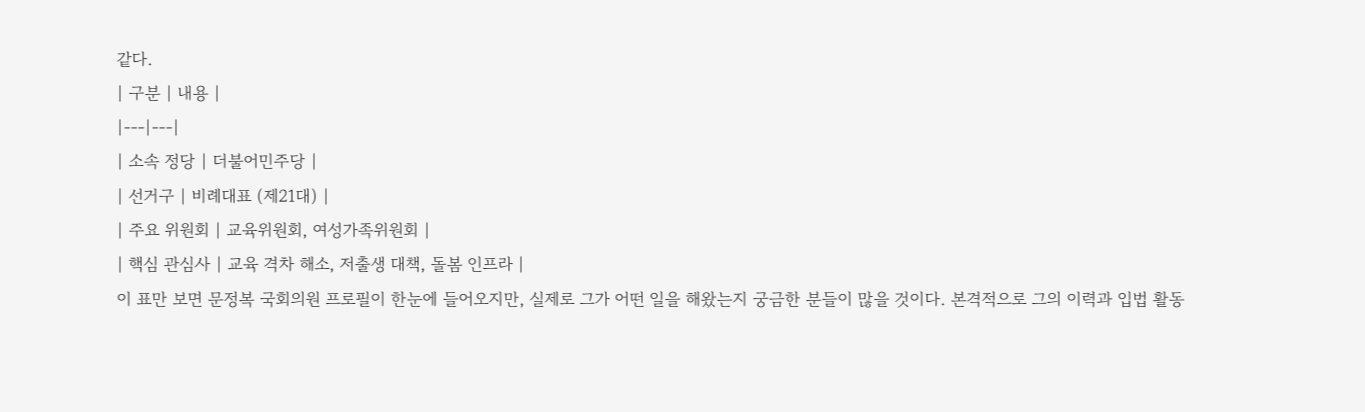같다.
| 구분 | 내용 |
|---|---|
| 소속 정당 | 더불어민주당 |
| 선거구 | 비례대표 (제21대) |
| 주요 위원회 | 교육위원회, 여성가족위원회 |
| 핵심 관심사 | 교육 격차 해소, 저출생 대책, 돌봄 인프라 |
이 표만 보면 문정복 국회의원 프로필이 한눈에 들어오지만, 실제로 그가 어떤 일을 해왔는지 궁금한 분들이 많을 것이다. 본격적으로 그의 이력과 입법 활동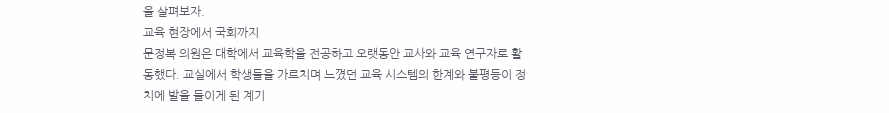을 살펴보자.
교육 현장에서 국회까지
문정복 의원은 대학에서 교육학을 전공하고 오랫동안 교사와 교육 연구자로 활동했다. 교실에서 학생들을 가르치며 느꼈던 교육 시스템의 한계와 불평등이 정치에 발을 들이게 된 계기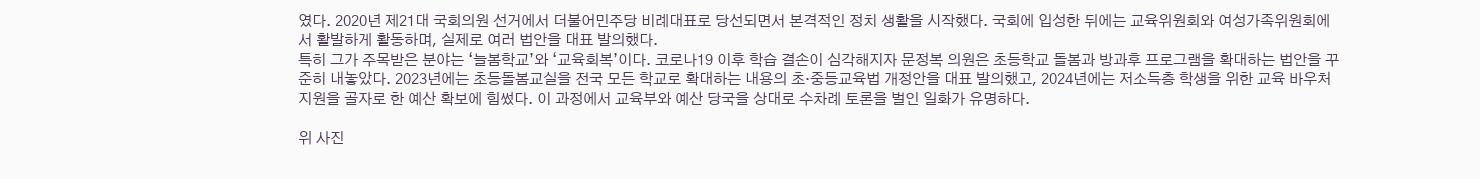였다. 2020년 제21대 국회의원 선거에서 더불어민주당 비례대표로 당선되면서 본격적인 정치 생활을 시작했다. 국회에 입성한 뒤에는 교육위원회와 여성가족위원회에서 활발하게 활동하며, 실제로 여러 법안을 대표 발의했다.
특히 그가 주목받은 분야는 ‘늘봄학교’와 ‘교육회복’이다. 코로나19 이후 학습 결손이 심각해지자 문정복 의원은 초등학교 돌봄과 방과후 프로그램을 확대하는 법안을 꾸준히 내놓았다. 2023년에는 초등돌봄교실을 전국 모든 학교로 확대하는 내용의 초·중등교육법 개정안을 대표 발의했고, 2024년에는 저소득층 학생을 위한 교육 바우처 지원을 골자로 한 예산 확보에 힘썼다. 이 과정에서 교육부와 예산 당국을 상대로 수차례 토론을 벌인 일화가 유명하다.

위 사진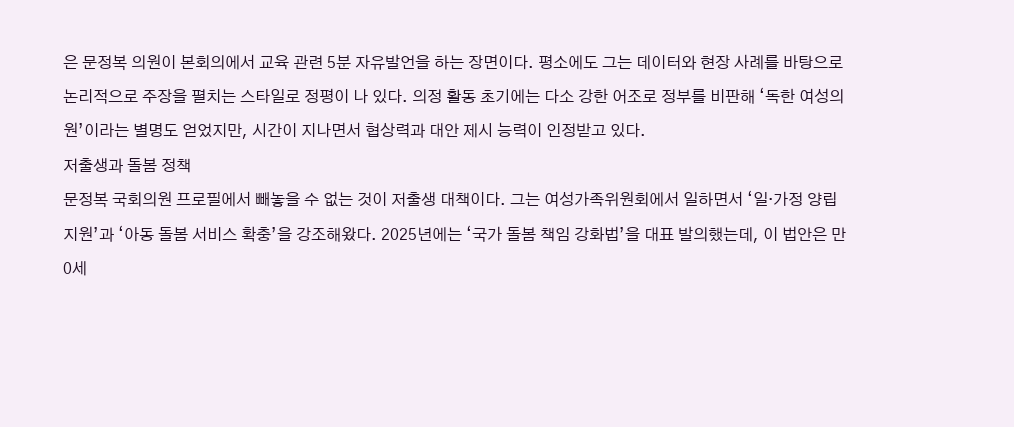은 문정복 의원이 본회의에서 교육 관련 5분 자유발언을 하는 장면이다. 평소에도 그는 데이터와 현장 사례를 바탕으로 논리적으로 주장을 펼치는 스타일로 정평이 나 있다. 의정 활동 초기에는 다소 강한 어조로 정부를 비판해 ‘독한 여성의원’이라는 별명도 얻었지만, 시간이 지나면서 협상력과 대안 제시 능력이 인정받고 있다.
저출생과 돌봄 정책
문정복 국회의원 프로필에서 빼놓을 수 없는 것이 저출생 대책이다. 그는 여성가족위원회에서 일하면서 ‘일·가정 양립 지원’과 ‘아동 돌봄 서비스 확충’을 강조해왔다. 2025년에는 ‘국가 돌봄 책임 강화법’을 대표 발의했는데, 이 법안은 만 0세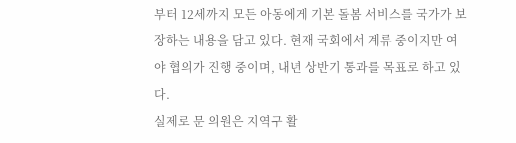부터 12세까지 모든 아동에게 기본 돌봄 서비스를 국가가 보장하는 내용을 담고 있다. 현재 국회에서 계류 중이지만 여야 협의가 진행 중이며, 내년 상반기 통과를 목표로 하고 있다.
실제로 문 의원은 지역구 활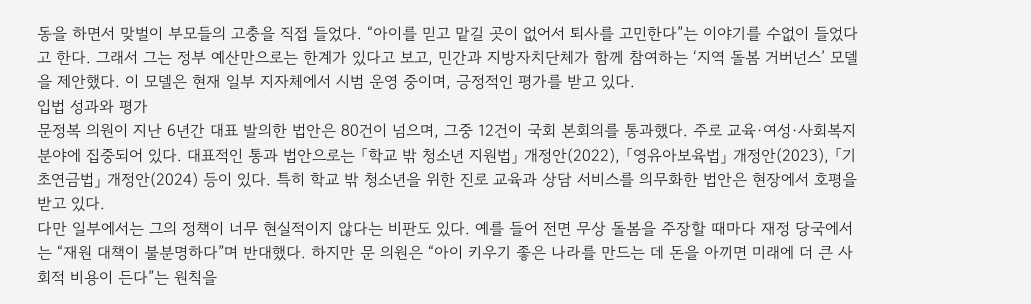동을 하면서 맞벌이 부모들의 고충을 직접 들었다. “아이를 믿고 맡길 곳이 없어서 퇴사를 고민한다”는 이야기를 수없이 들었다고 한다. 그래서 그는 정부 예산만으로는 한계가 있다고 보고, 민간과 지방자치단체가 함께 참여하는 ‘지역 돌봄 거버넌스’ 모델을 제안했다. 이 모델은 현재 일부 지자체에서 시범 운영 중이며, 긍정적인 평가를 받고 있다.
입법 성과와 평가
문정복 의원이 지난 6년간 대표 발의한 법안은 80건이 넘으며, 그중 12건이 국회 본회의를 통과했다. 주로 교육·여성·사회복지 분야에 집중되어 있다. 대표적인 통과 법안으로는 「학교 밖 청소년 지원법」 개정안(2022), 「영유아보육법」 개정안(2023), 「기초연금법」 개정안(2024) 등이 있다. 특히 학교 밖 청소년을 위한 진로 교육과 상담 서비스를 의무화한 법안은 현장에서 호평을 받고 있다.
다만 일부에서는 그의 정책이 너무 현실적이지 않다는 비판도 있다. 예를 들어 전면 무상 돌봄을 주장할 때마다 재정 당국에서는 “재원 대책이 불분명하다”며 반대했다. 하지만 문 의원은 “아이 키우기 좋은 나라를 만드는 데 돈을 아끼면 미래에 더 큰 사회적 비용이 든다”는 원칙을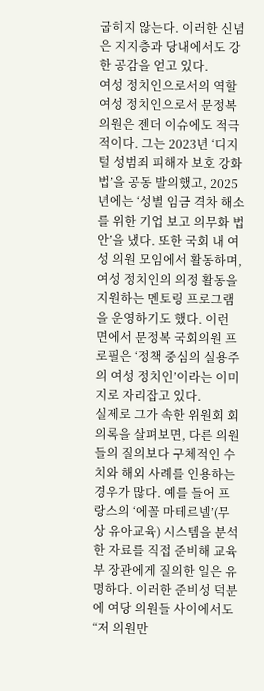굽히지 않는다. 이러한 신념은 지지층과 당내에서도 강한 공감을 얻고 있다.
여성 정치인으로서의 역할
여성 정치인으로서 문정복 의원은 젠더 이슈에도 적극적이다. 그는 2023년 ‘디지털 성범죄 피해자 보호 강화법’을 공동 발의했고, 2025년에는 ‘성별 임금 격차 해소를 위한 기업 보고 의무화 법안’을 냈다. 또한 국회 내 여성 의원 모임에서 활동하며, 여성 정치인의 의정 활동을 지원하는 멘토링 프로그램을 운영하기도 했다. 이런 면에서 문정복 국회의원 프로필은 ‘정책 중심의 실용주의 여성 정치인’이라는 이미지로 자리잡고 있다.
실제로 그가 속한 위원회 회의록을 살펴보면, 다른 의원들의 질의보다 구체적인 수치와 해외 사례를 인용하는 경우가 많다. 예를 들어 프랑스의 ‘에꼴 마테르넬’(무상 유아교육) 시스템을 분석한 자료를 직접 준비해 교육부 장관에게 질의한 일은 유명하다. 이러한 준비성 덕분에 여당 의원들 사이에서도 “저 의원만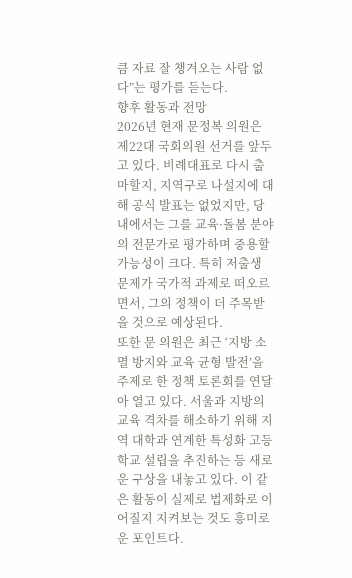큼 자료 잘 챙겨오는 사람 없다”는 평가를 듣는다.
향후 활동과 전망
2026년 현재 문정복 의원은 제22대 국회의원 선거를 앞두고 있다. 비례대표로 다시 출마할지, 지역구로 나설지에 대해 공식 발표는 없었지만, 당내에서는 그를 교육·돌봄 분야의 전문가로 평가하며 중용할 가능성이 크다. 특히 저출생 문제가 국가적 과제로 떠오르면서, 그의 정책이 더 주목받을 것으로 예상된다.
또한 문 의원은 최근 ‘지방 소멸 방지와 교육 균형 발전’을 주제로 한 정책 토론회를 연달아 열고 있다. 서울과 지방의 교육 격차를 해소하기 위해 지역 대학과 연계한 특성화 고등학교 설립을 추진하는 등 새로운 구상을 내놓고 있다. 이 같은 활동이 실제로 법제화로 이어질지 지켜보는 것도 흥미로운 포인트다.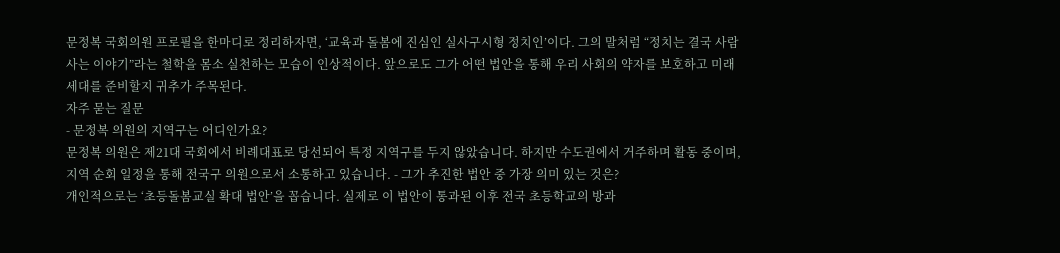문정복 국회의원 프로필을 한마디로 정리하자면, ‘교육과 돌봄에 진심인 실사구시형 정치인’이다. 그의 말처럼 “정치는 결국 사람 사는 이야기”라는 철학을 몸소 실천하는 모습이 인상적이다. 앞으로도 그가 어떤 법안을 통해 우리 사회의 약자를 보호하고 미래 세대를 준비할지 귀추가 주목된다.
자주 묻는 질문
- 문정복 의원의 지역구는 어디인가요?
문정복 의원은 제21대 국회에서 비례대표로 당선되어 특정 지역구를 두지 않았습니다. 하지만 수도권에서 거주하며 활동 중이며, 지역 순회 일정을 통해 전국구 의원으로서 소통하고 있습니다. - 그가 추진한 법안 중 가장 의미 있는 것은?
개인적으로는 ‘초등돌봄교실 확대 법안’을 꼽습니다. 실제로 이 법안이 통과된 이후 전국 초등학교의 방과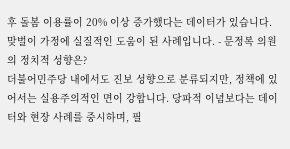후 돌봄 이용률이 20% 이상 증가했다는 데이터가 있습니다. 맞벌이 가정에 실질적인 도움이 된 사례입니다. - 문정복 의원의 정치적 성향은?
더불어민주당 내에서도 진보 성향으로 분류되지만, 정책에 있어서는 실용주의적인 면이 강합니다. 당파적 이념보다는 데이터와 현장 사례를 중시하며, 필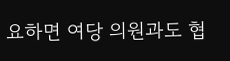요하면 여당 의원과도 협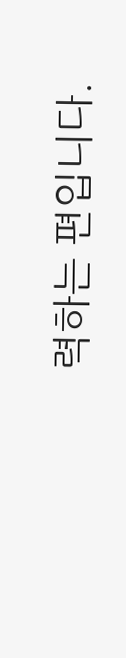력하는 편입니다.